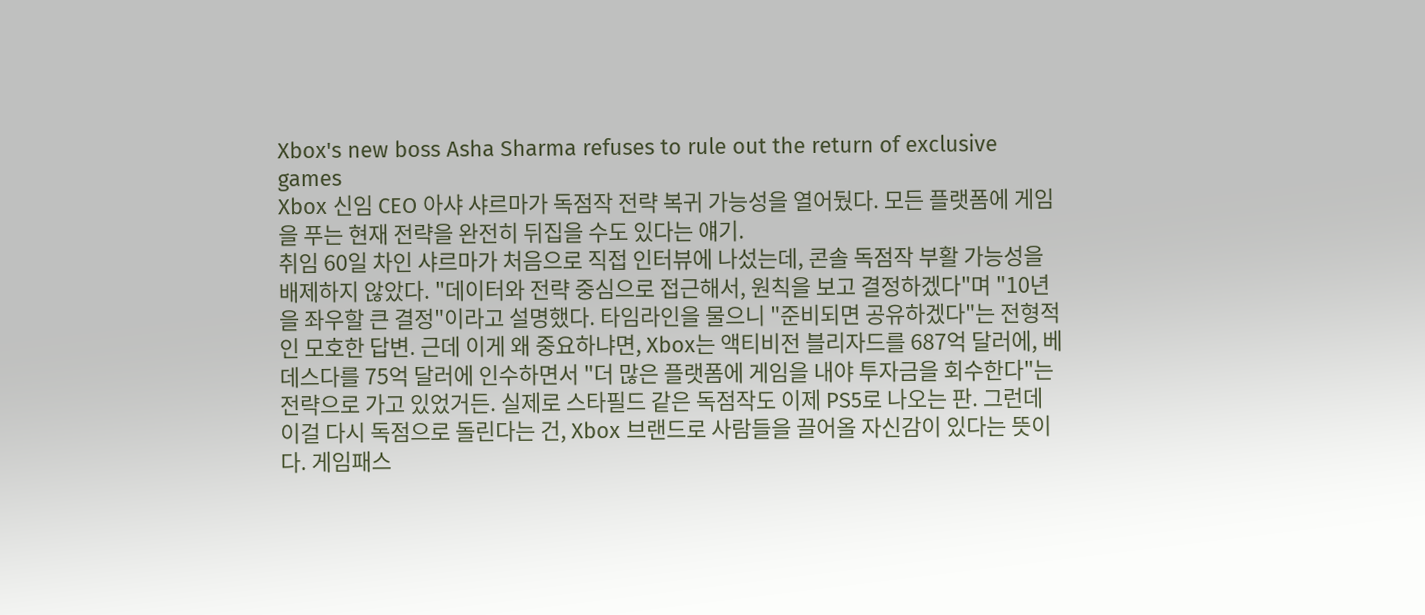Xbox's new boss Asha Sharma refuses to rule out the return of exclusive games
Xbox 신임 CEO 아샤 샤르마가 독점작 전략 복귀 가능성을 열어뒀다. 모든 플랫폼에 게임을 푸는 현재 전략을 완전히 뒤집을 수도 있다는 얘기.
취임 60일 차인 샤르마가 처음으로 직접 인터뷰에 나섰는데, 콘솔 독점작 부활 가능성을 배제하지 않았다. "데이터와 전략 중심으로 접근해서, 원칙을 보고 결정하겠다"며 "10년을 좌우할 큰 결정"이라고 설명했다. 타임라인을 물으니 "준비되면 공유하겠다"는 전형적인 모호한 답변. 근데 이게 왜 중요하냐면, Xbox는 액티비전 블리자드를 687억 달러에, 베데스다를 75억 달러에 인수하면서 "더 많은 플랫폼에 게임을 내야 투자금을 회수한다"는 전략으로 가고 있었거든. 실제로 스타필드 같은 독점작도 이제 PS5로 나오는 판. 그런데 이걸 다시 독점으로 돌린다는 건, Xbox 브랜드로 사람들을 끌어올 자신감이 있다는 뜻이다. 게임패스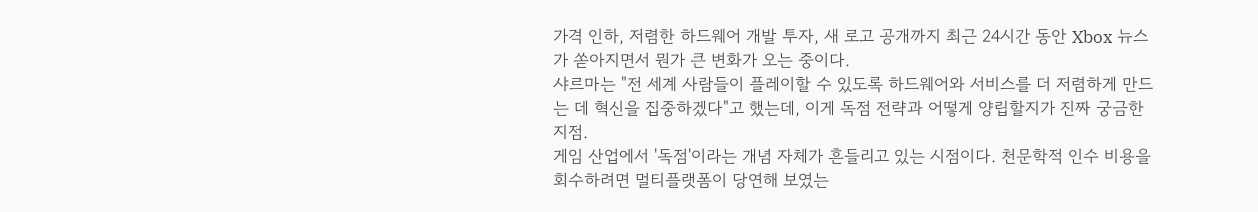가격 인하, 저렴한 하드웨어 개발 투자, 새 로고 공개까지 최근 24시간 동안 Xbox 뉴스가 쏟아지면서 뭔가 큰 변화가 오는 중이다.
샤르마는 "전 세계 사람들이 플레이할 수 있도록 하드웨어와 서비스를 더 저렴하게 만드는 데 혁신을 집중하겠다"고 했는데, 이게 독점 전략과 어떻게 양립할지가 진짜 궁금한 지점.
게임 산업에서 '독점'이라는 개념 자체가 흔들리고 있는 시점이다. 천문학적 인수 비용을 회수하려면 멀티플랫폼이 당연해 보였는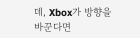데, Xbox가 방향을 바꾼다면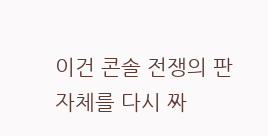이건 콘솔 전쟁의 판 자체를 다시 짜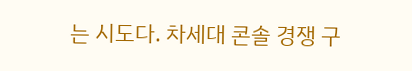는 시도다. 차세대 콘솔 경쟁 구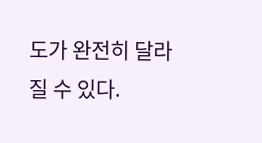도가 완전히 달라질 수 있다.